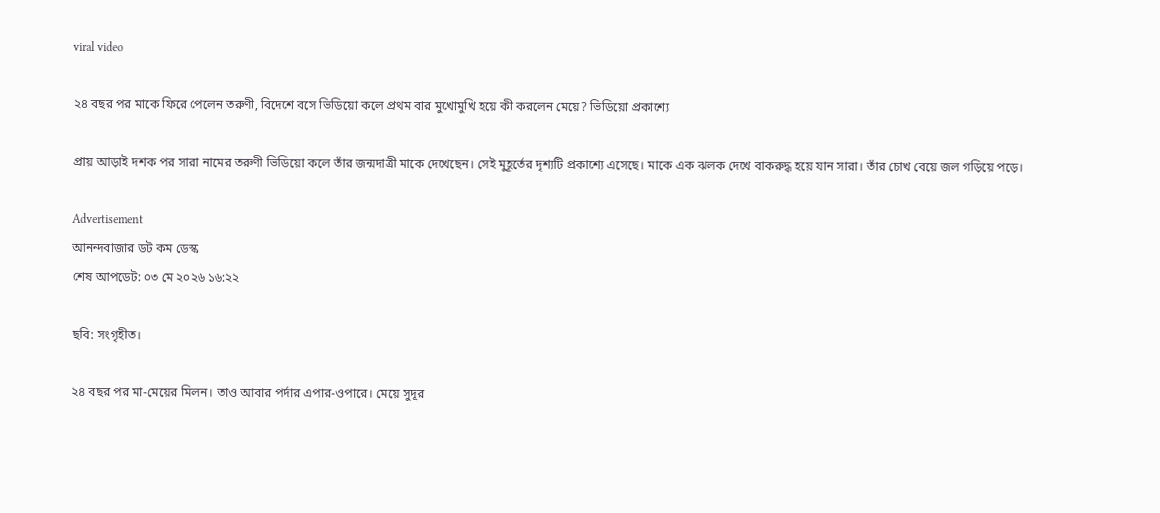viral video

২৪ বছর পর মাকে ফিরে পেলেন তরুণী, বিদেশে বসে ভিডিয়ো কলে প্রথম বার মুখোমুখি হয়ে কী করলেন মেয়ে? ভিডিয়ো প্রকাশ্যে

প্রায় আড়াই দশক পর সারা নামের তরুণী ভিডিয়ো কলে তাঁর জন্মদাত্রী মাকে দেখেছেন। সেই মুহূর্তের দৃশ্যটি প্রকাশ্যে এসেছে। মাকে এক ঝলক দেখে বাকরুদ্ধ হয়ে যান সারা। তাঁর চোখ বেয়ে জল গড়িয়ে পড়ে।

Advertisement
আনন্দবাজার ডট কম ডেস্ক
শেষ আপডেট: ০৩ মে ২০২৬ ১৬:২২

ছবি: সংগৃহীত।

২৪ বছর পর মা-মেয়ের মিলন। তাও আবার পর্দার এপার-ওপারে। মেয়ে সুদূর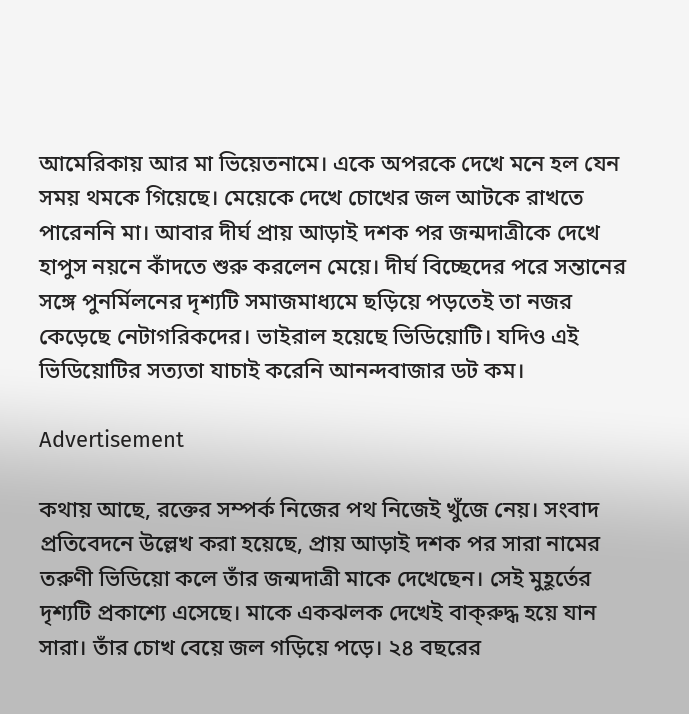আমেরিকায় আর মা ভিয়েতনামে। একে অপরকে দেখে মনে হল যেন সময় থমকে গিয়েছে। মেয়েকে দেখে চোখের জল আটকে রাখতে পারেননি মা। আবার দীর্ঘ প্রায় আড়াই দশক পর জন্মদাত্রীকে দেখে হাপুস নয়নে কাঁদতে শুরু করলেন মেয়ে। দীর্ঘ বিচ্ছেদের পরে সন্তানের সঙ্গে পুনর্মিলনের দৃশ্যটি সমাজমাধ্যমে ছড়িয়ে পড়তেই তা নজর কেড়েছে নেটাগরিকদের। ভাইরাল হয়েছে ভিডিয়োটি। যদিও এই ভিডিয়োটির সত্যতা যাচাই করেনি আনন্দবাজার ডট কম।

Advertisement

কথায় আছে, রক্তের সম্পর্ক নিজের পথ নিজেই খুঁজে নেয়। সংবাদ প্রতিবেদনে উল্লেখ করা হয়েছে, প্রায় আড়াই দশক পর সারা নামের তরুণী ভিডিয়ো কলে তাঁর জন্মদাত্রী মাকে দেখেছেন। সেই মুহূর্তের দৃশ্যটি প্রকাশ্যে এসেছে। মাকে একঝলক দেখেই বাক্‌রুদ্ধ হয়ে যান সারা। তাঁর চোখ বেয়ে জল গড়িয়ে পড়ে। ২৪ বছরের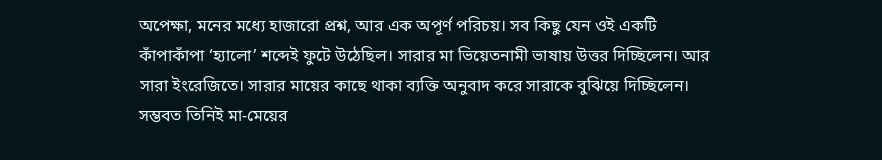অপেক্ষা, মনের মধ্যে হাজারো প্রশ্ন, আর এক অপূর্ণ পরিচয়। সব কিছু যেন ওই একটি কাঁপাকাঁপা ‘হ্যালো’ শব্দেই ফুটে উঠেছিল। সারার মা ভিয়েতনামী ভাষায় উত্তর দিচ্ছিলেন। আর সারা ইংরেজিতে। সারার মায়ের কাছে থাকা ব্যক্তি অনুবাদ করে সারাকে বুঝিয়ে দিচ্ছিলেন। সম্ভবত তিনিই মা-মেয়ের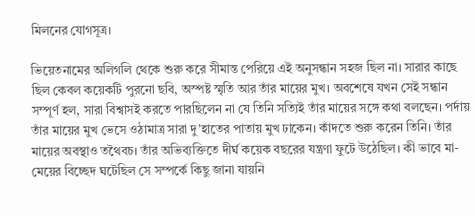মিলনের যোগসূত্র।

ভিয়েতনামের অলিগলি থেকে শুরু করে সীমান্ত পেরিয়ে এই অনুসন্ধান সহজ ছিল না। সারার কাছে ছিল কেবল কয়েকটি পুরনো ছবি, অস্পষ্ট স্মৃতি আর তাঁর মায়ের মুখ। অবশেষে যখন সেই সন্ধান সম্পূর্ণ হল, সারা বিশ্বাসই করতে পারছিলেন না যে তিনি সত্যিই তাঁর মায়ের সঙ্গে কথা বলছেন। পর্দায় তাঁর মায়ের মুখ ভেসে ওঠামাত্র সারা দু’হাতের পাতায় মুখ ঢাকেন। কাঁদতে শুরু করেন তিনি। তাঁর মায়ের অবস্থাও তথৈবচ। তাঁর অভিব্যক্তিতে দীর্ঘ কয়েক বছরের যন্ত্রণা ফুটে উঠেছিল। কী ভাবে মা-মেয়ের বিচ্ছেদ ঘটেছিল সে সম্পর্কে কিছু জানা যায়নি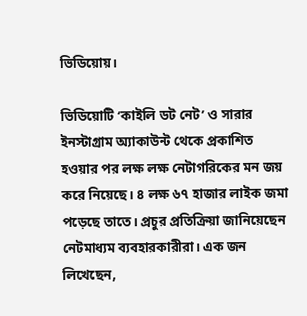ভিডিয়োয়।

ভিডিয়োটি ‘কাইলি ডট নেট’ ও সারার ইনস্টাগ্রাম অ্যাকাউন্ট থেকে প্রকাশিত হওয়ার পর লক্ষ লক্ষ নেটাগরিকের মন জয় করে নিয়েছে। ৪ লক্ষ ৬৭ হাজার লাইক জমা পড়েছে তাতে। প্রচুর প্রতিক্রিয়া জানিয়েছেন নেটমাধ্যম ব্যবহারকারীরা। এক জন লিখেছেন,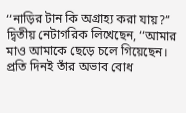‘‘নাড়ির টান কি অগ্রাহ্য করা যায়?’’ দ্বিতীয় নেটাগরিক লিখেছেন, ‘‘আমার মাও আমাকে ছেড়ে চলে গিয়েছেন। প্রতি দিনই তাঁর অভাব বোধ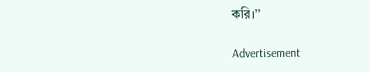করি।’’

Advertisement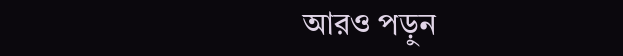আরও পড়ুন